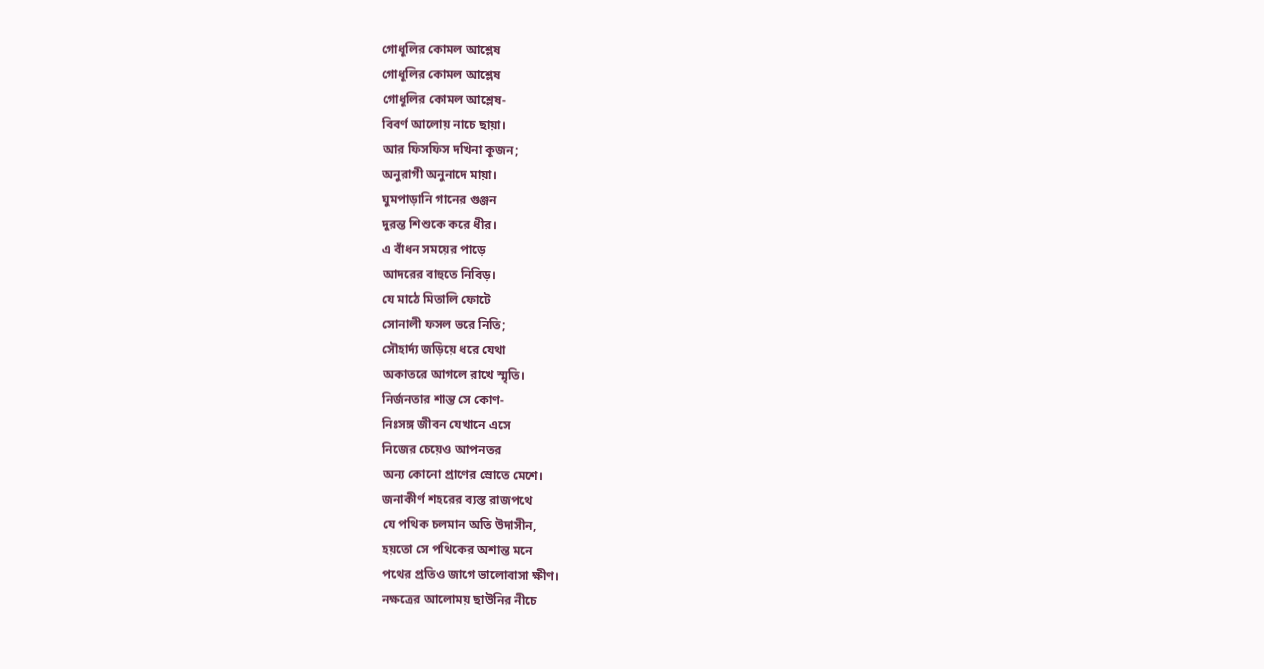গোধূলির কোমল আশ্লেষ
গোধূলির কোমল আশ্লেষ
গোধূলির কোমল আশ্লেষ-
বিবর্ণ আলোয় নাচে ছায়া।
আর ফিসফিস দখিনা কূজন;
অনুরাগী অনুনাদে মায়া।
ঘুমপাড়ানি গানের গুঞ্জন
দুরন্ত শিশুকে করে ধীর।
এ বাঁধন সময়ের পাড়ে
আদরের বাহুতে নিবিড়।
যে মাঠে মিতালি ফোটে
সোনালী ফসল ভরে নিতি;
সৌহার্দ্য জড়িয়ে ধরে যেথা
অকাতরে আগলে রাখে স্মৃতি।
নির্জনতার শান্ত সে কোণ-
নিঃসঙ্গ জীবন যেখানে এসে
নিজের চেয়েও আপনতর
অন্য কোনো প্রাণের স্রোতে মেশে।
জনাকীর্ণ শহরের ব্যস্ত রাজপথে
যে পথিক চলমান অতি উদাসীন,
হয়তো সে পথিকের অশান্ত মনে
পথের প্রতিও জাগে ভালোবাসা ক্ষীণ।
নক্ষত্রের আলোময় ছাউনির নীচে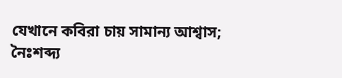যেখানে কবিরা চায় সামান্য আশ্বাস;
নৈঃশব্দ্য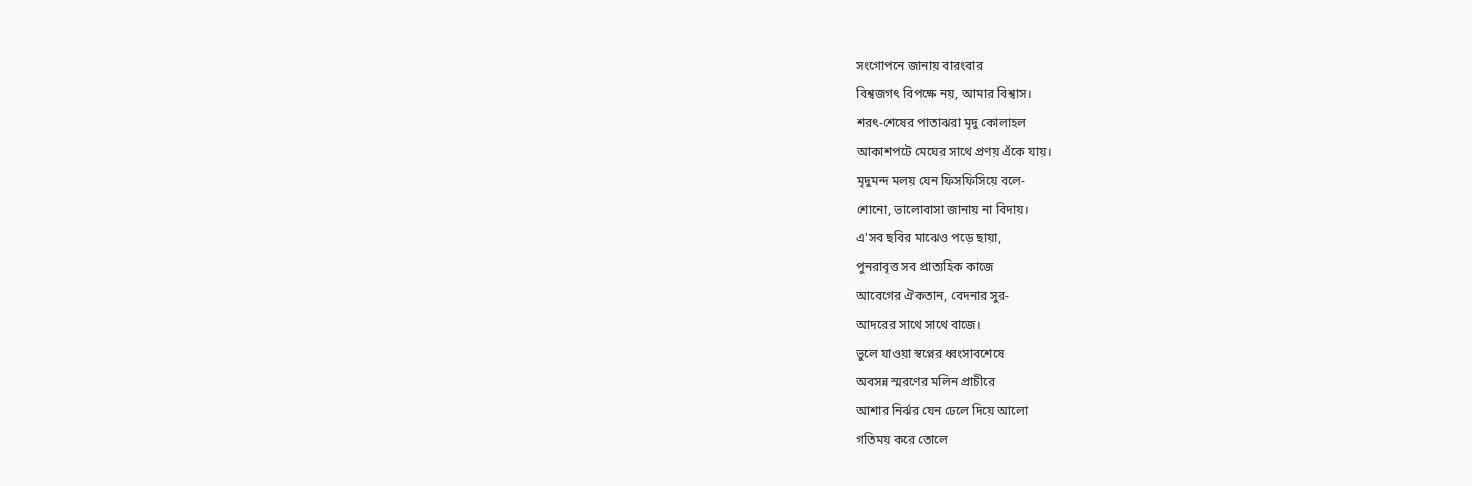সংগোপনে জানায় বারংবার
বিশ্বজগৎ বিপক্ষে নয়, আমার বিশ্বাস।
শরৎ-শেষের পাতাঝরা মৃদু কোলাহল
আকাশপটে মেঘের সাথে প্রণয় এঁকে যায়।
মৃদুমন্দ মলয় যেন ফিসফিসিয়ে বলে-
শোনো, ভালোবাসা জানায় না বিদায়।
এ'সব ছবির মাঝেও পড়ে ছায়া,
পুনরাবৃত্ত সব প্রাত্যহিক কাজে
আবেগের ঐকতান, বেদনার সুর-
আদরের সাথে সাথে বাজে।
ভুলে যাওয়া স্বপ্নের ধ্বংসাবশেষে
অবসন্ন স্মরণের মলিন প্রাচীরে
আশার নির্ঝর যেন ঢেলে দিয়ে আলো
গতিময় করে তোলে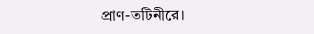প্রাণ-তটিনীরে।